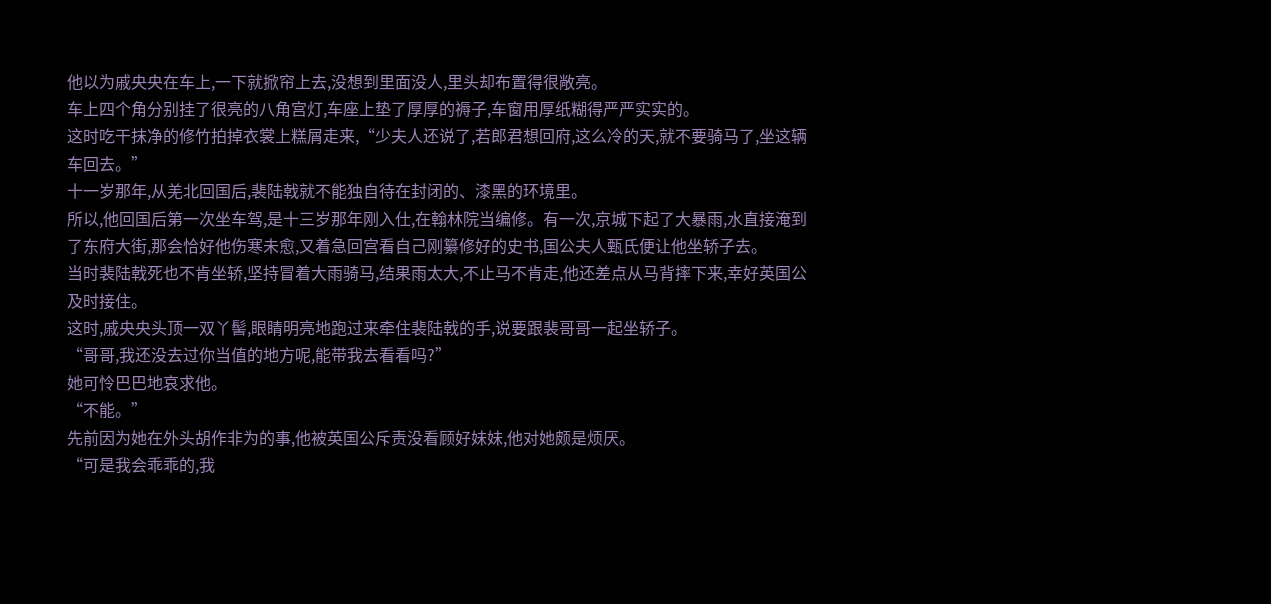他以为戚央央在车上,一下就掀帘上去,没想到里面没人,里头却布置得很敞亮。
车上四个角分别挂了很亮的八角宫灯,车座上垫了厚厚的褥子,车窗用厚纸糊得严严实实的。
这时吃干抹净的修竹拍掉衣裳上糕屑走来,“少夫人还说了,若郎君想回府,这么冷的天,就不要骑马了,坐这辆车回去。”
十一岁那年,从羌北回国后,裴陆戟就不能独自待在封闭的、漆黑的环境里。
所以,他回国后第一次坐车驾,是十三岁那年刚入仕,在翰林院当编修。有一次,京城下起了大暴雨,水直接淹到了东府大街,那会恰好他伤寒未愈,又着急回宫看自己刚纂修好的史书,国公夫人甄氏便让他坐轿子去。
当时裴陆戟死也不肯坐轿,坚持冒着大雨骑马,结果雨太大,不止马不肯走,他还差点从马背摔下来,幸好英国公及时接住。
这时,戚央央头顶一双丫髻,眼睛明亮地跑过来牵住裴陆戟的手,说要跟裴哥哥一起坐轿子。
“哥哥,我还没去过你当值的地方呢,能带我去看看吗?”
她可怜巴巴地哀求他。
“不能。”
先前因为她在外头胡作非为的事,他被英国公斥责没看顾好妹妹,他对她颇是烦厌。
“可是我会乖乖的,我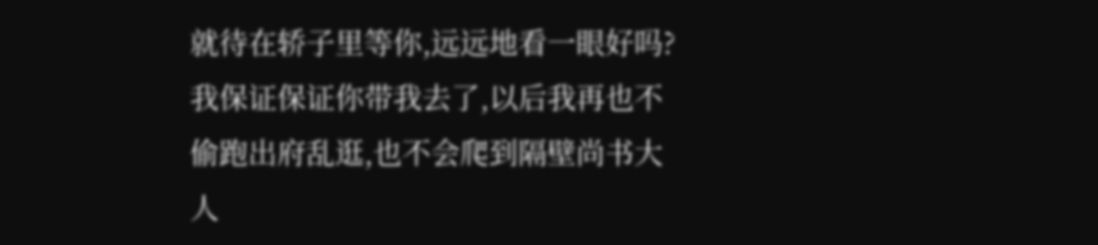就待在轿子里等你,远远地看一眼好吗?我保证保证你带我去了,以后我再也不偷跑出府乱逛,也不会爬到隔壁尚书大人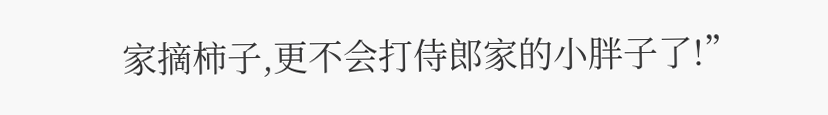家摘柿子,更不会打侍郎家的小胖子了!”